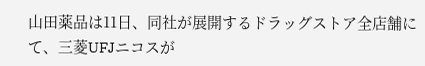山田薬品は11日、同社が展開するドラッグストア全店舗にて、三菱UFJニコスが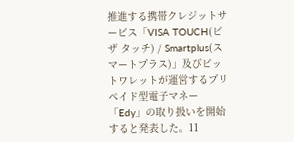推進する携帯クレジットサービス「VISA TOUCH(ビザ タッチ) / Smartplus(スマートプラス)」及びビットワレットが運営するプリペイド型電子マネー「Edy」の取り扱いを開始すると発表した。11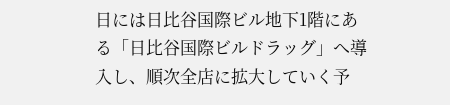日には日比谷国際ビル地下1階にある「日比谷国際ビルドラッグ」へ導入し、順次全店に拡大していく予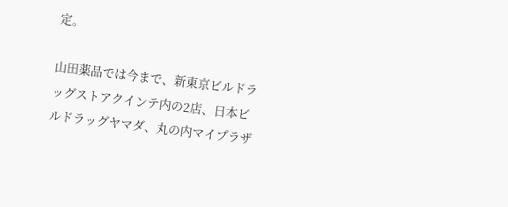定。

山田薬品では今まで、新東京ビルドラッグストアクインテ内の2店、日本ビルドラッグヤマダ、丸の内マイプラザ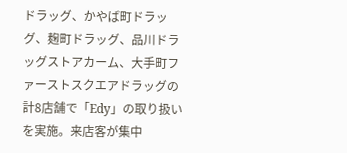ドラッグ、かやば町ドラッグ、麹町ドラッグ、品川ドラッグストアカーム、大手町ファーストスクエアドラッグの計8店舗で「Edy」の取り扱いを実施。来店客が集中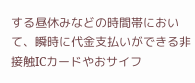する昼休みなどの時間帯において、瞬時に代金支払いができる非接触ICカードやおサイフ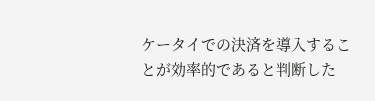ケータイでの決済を導入することが効率的であると判断した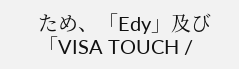ため、「Edy」及び「VISA TOUCH /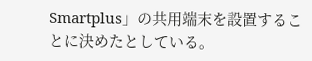Smartplus」の共用端末を設置することに決めたとしている。